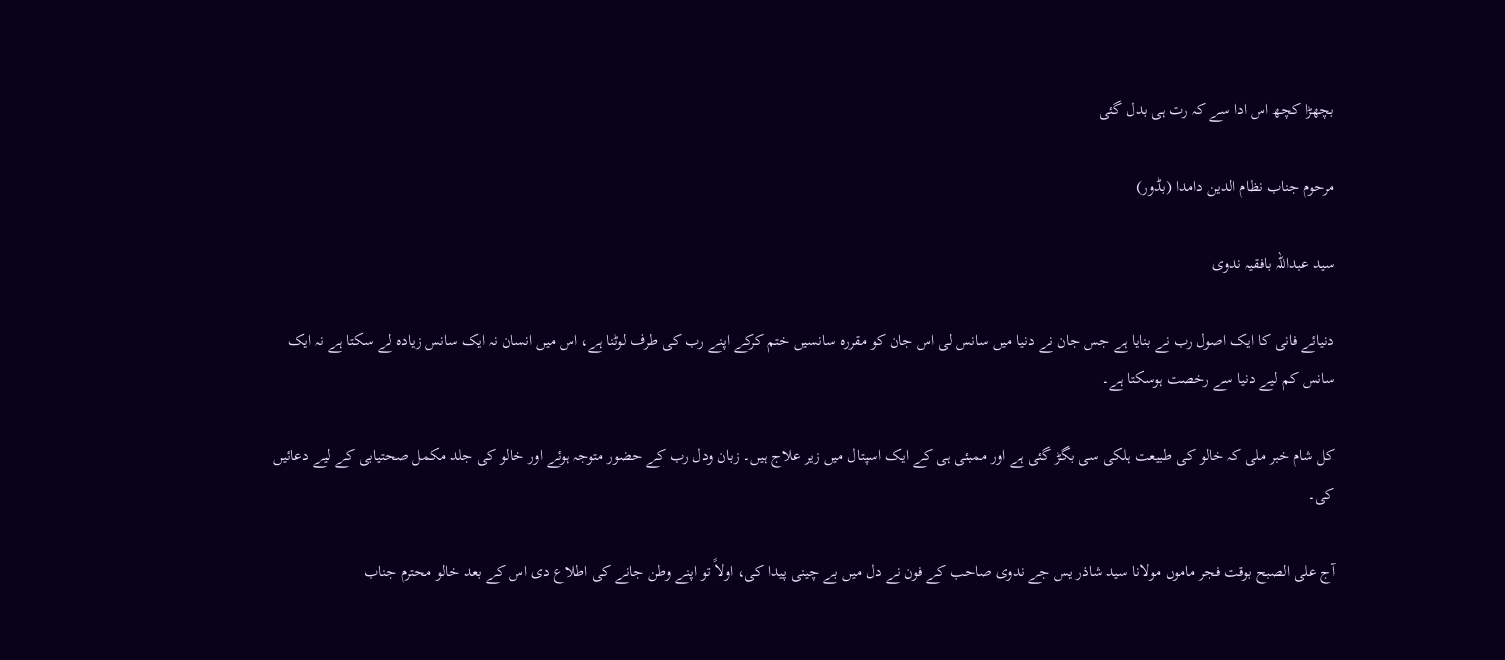بچھڑا کچھ اس ادا سے کہ رت ہی بدل گئی

مرحوم جناب نظام الدین دامدا (بڈور)

سید عبداللہ بافقیہ ندوی

دنیائے فانی کا ایک اصول رب نے بنایا ہے جس جان نے دنیا میں سانس لی اس جان کو مقررہ سانسیں ختم کرکے اپنے رب کی طرف لوٹنا ہے، اس میں انسان نہ ایک سانس زیادہ لے سکتا ہے نہ ایک سانس کم لیے دنیا سے رخصت ہوسکتا ہے۔

کل شام خبر ملی کہ خالو کی طبیعت ہلکی سی بگڑ گئی ہے اور ممبئی ہی کے ایک اسپتال میں زیر علاج ہیں۔ زبان ودل رب کے حضور متوجہ ہوئے اور خالو کی جلد مکمل صحتیابی کے لیے دعائیں کی۔

آج علی الصبح بوقت فجر ماموں مولانا سید شاذر یس جے ندوی صاحب کے فون نے دل میں بے چینی پیدا کی، اولاً تو اپنے وطن جانے کی اطلاع دی اس کے بعد خالو محترم جناب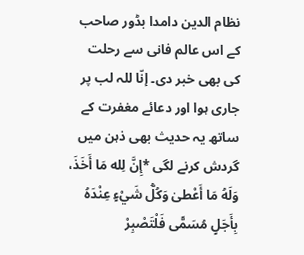نظام الدین دامدا بڈور صاحب کے اس عالم فانی سے رحلت کی بھی خبر دی۔ إنّا للہ لب پر جاری ہوا اور دعائے مغفرت کے ساتھ یہ حديث بھی ذہن میں گردش کرنے لگی *إِنَّ لِله مَا أَخَذَ، وَلَهُ مَا أَعْطىٰ وَكُلُّ شَيْءٍ عِنْدَهُ بِأَجَلٍ مُسَمًّى فَلْتَصْبِرْ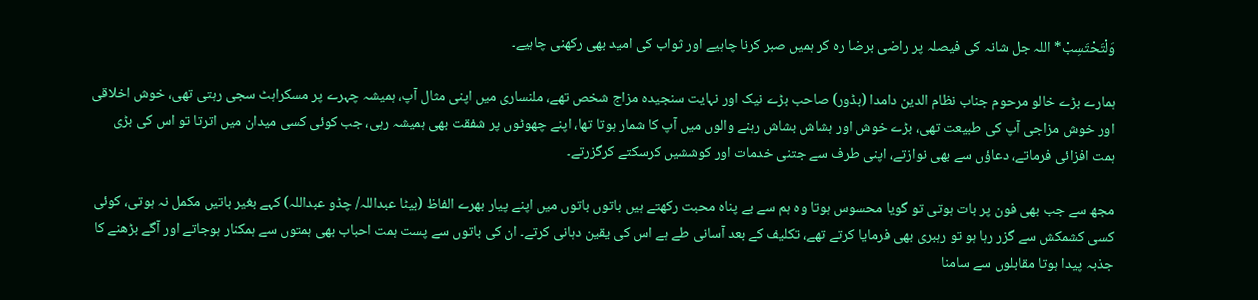وَلْتَحْتَسِبْ* اللہ جل شانہ کی فیصلہ پر راضی برضا رہ کر ہمیں صبر کرنا چاہیے اور ثواب کی امید بھی رکھنی چاہیے۔

ہمارے بڑے خالو مرحوم جناب نظام الدین دامدا (بڈور) صاحب بڑے نیک اور نہایت سنجیدہ مزاج شخص تھے، ملنساری میں اپنی مثال آپ، ہمیشہ چہرے پر مسکراہٹ سجی رہتی تھی، خوش اخلاقی اور خوش مزاجی آپ کی طبیعت تھی، بڑے خوش اور ہشاش بشاش رہنے والوں میں آپ کا شمار ہوتا تھا، اپنے چھوٹوں پر شفقت بھی ہمیشہ رہی، جب کوئی کسی میدان میں اترتا تو اس کی بڑی ہمت افزائی فرماتے، دعاؤں سے بھی نوازتے، اپنی طرف سے جتنی خدمات اور کوششیں کرسکتے کرگزرتے۔

مجھ سے جب بھی فون پر بات ہوتی تو گویا محسوس ہوتا وہ ہم سے بے پناہ محبت رکھتے ہیں باتوں باتوں میں اپنے پیار بھرے الفاظ (بیٹا عبداللہ/ چڈو عبداللہ) کہے بغیر باتیں مکمل نہ ہوتی، کوئی کسی كشمكش سے گزر رہا ہو تو رہبری بھی فرمایا کرتے تھے، تکلیف کے بعد آسانی طے ہے اس کی یقین دہانی کرتے۔ ان کی باتوں سے پست ہمت احباب بھی ہمتوں سے ہمکنار ہوجاتے اور آگے بڑھنے کا جذبہ پیدا ہوتا مقابلوں سے سامنا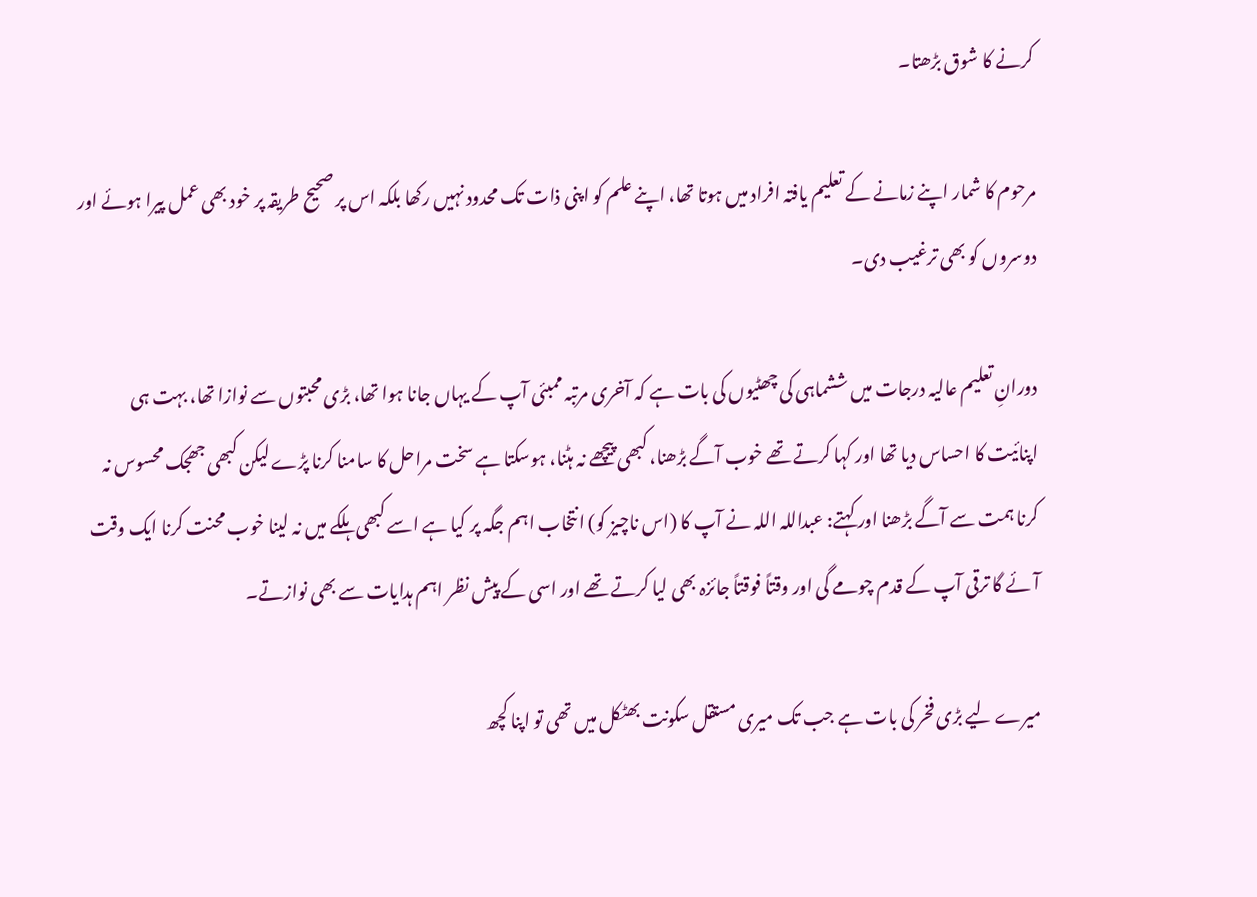کرنے کا شوق بڑھتا۔

مرحوم کا شمار اپنے زمانے کے تعلیم یافتہ افراد میں ہوتا تھا، اپنے علم کو اپنی ذات تک محدود نہیں رکھا بلکہ اس پر صحیح طریقہ پر خود بھی عمل پیرا ہوئے اور دوسروں کو بھی ترغیب دی۔

دورانِ تعلیم عالیہ درجات میں ششماہی کی چھٹیوں کی بات ہے کہ آخری مرتبہ ممبئی آپ کے یہاں جانا ہوا تھا، بڑی محبتوں سے نوازا تھا، بہت ہی اپنائیت کا احساس دیا تھا اور کہا کرتے تھے خوب آگے بڑھنا، کبھی پیچھے نہ ہٹنا، ہوسکتا ہے سخت مراحل کا سامنا کرنا پڑے لیکن کبھی جھجک محسوس نہ کرنا ہمت سے آگے بڑھنا اور کہتے: عبداللہ اللہ نے آپ کا (اس ناچیز کو) انتخاب اہم جگہ پر کیا ہے اسے کبھی ہلکے میں نہ لینا خوب محنت کرنا ایک وقت آئے گا ترقی آپ کے قدم چومے گی اور وقتاً فوقتاً جائزہ بھی لیا کرتے تھے اور اسی کے پیش نظر اہم ہدایات سے بھی نوازتے۔

میرے لیے بڑی فخر کی بات ہے جب تک میری مستقل سکونت بھٹکل میں تھی تو اپنا کچھ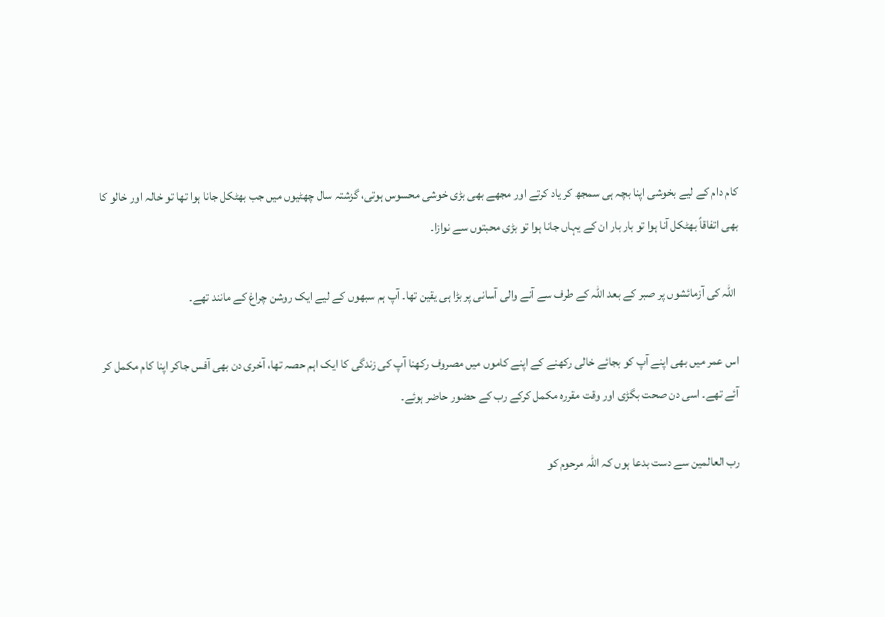کام دام کے لیے بخوشی اپنا بچہ ہی سمجھ کر یاد کرتے اور مجھے بھی بڑی خوشی محسوس ہوتی، گزشتہ سال چھٹیوں میں جب بھٹکل جانا ہوا تھا تو خالہ اور خالو کا بھی اتفاقاً بھٹکل آنا ہوا تو بار بار ان کے یہاں جانا ہوا تو بڑی محبتوں سے نوازا۔

 اللہ کی آزمائشوں پر صبر کے بعد اللہ کے طرف سے آنے والی آسانی پر بڑا ہی یقین تھا۔ آپ ہم سبھوں کے لیے ایک روشن چراغ کے مانند تھے۔

اس عمر میں بھی اپنے آپ کو بجائے خالی رکھنے کے اپنے کاموں میں مصروف رکھنا آپ کی زندگی کا ایک اہم حصہ تھا، آخری دن بھی آفس جاکر اپنا کام مکمل کر آئے تھے۔ اسی دن صحت بگڑی اور وقت مقررہ مکمل کرکے رب کے حضور حاضر ہوئے۔

رب العالمين سے دست بدعا ہوں کہ اللہ مرحوم کو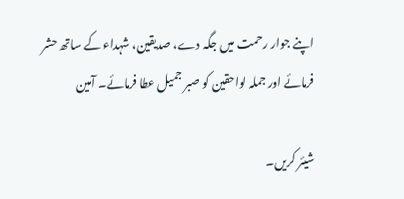اپنے جوار رحمت میں جگہ دے، صدیقین، شہداء کے ساتھ حشر فرمائے اور جملہ لواحقین کو صبر جمیل عطا فرمائے۔ آمین

شیئر کریں۔